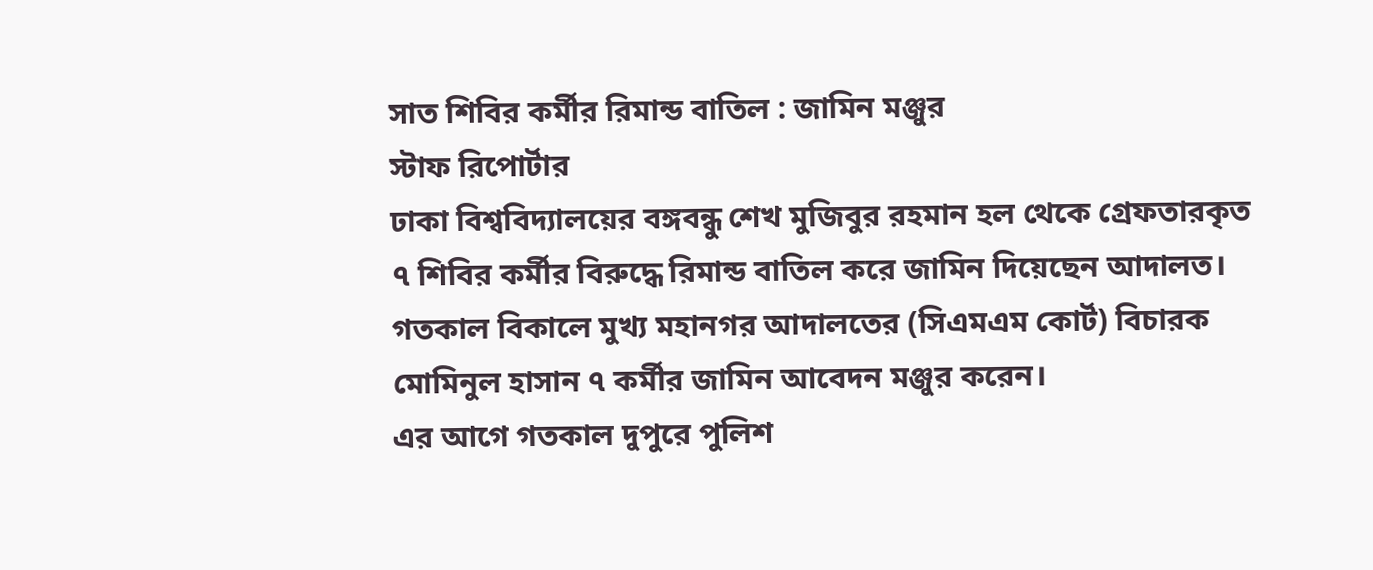সাত শিবির কর্মীর রিমান্ড বাতিল : জামিন মঞ্জুর
স্টাফ রিপোর্টার
ঢাকা বিশ্ববিদ্যালয়ের বঙ্গবন্ধু শেখ মুজিবুর রহমান হল থেকে গ্রেফতারকৃত ৭ শিবির কর্মীর বিরুদ্ধে রিমান্ড বাতিল করে জামিন দিয়েছেন আদালত। গতকাল বিকালে মুখ্য মহানগর আদালতের (সিএমএম কোর্ট) বিচারক মোমিনুল হাসান ৭ কর্মীর জামিন আবেদন মঞ্জুর করেন।
এর আগে গতকাল দুপুরে পুলিশ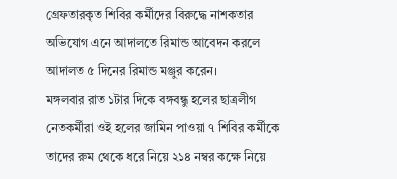গ্রেফতারকৃত শিবির কর্মীদের বিরুদ্ধে নাশকতার অভিযোগ এনে আদালতে রিমান্ড আবেদন করলে আদালত ৫ দিনের রিমান্ড মঞ্জুর করেন।
মঙ্গলবার রাত ১টার দিকে বঙ্গবন্ধু হলের ছাত্রলীগ নেতকর্মীরা ওই হলের জামিন পাওয়া ৭ শিবির কর্মীকে তাদের রুম থেকে ধরে নিয়ে ২১৪ নম্বর কক্ষে নিয়ে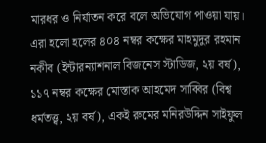মারধর ও নির্যাতন করে বলে অভিযোগ পাওয়া যায়। এরা হলো হলের ৪০৪ নম্বর কক্ষের মাহমুদুর রহমান নকীব (ইন্টারন্যাশনাল বিজনেস স্টাডিজ, ২য় বর্ষ), ১১৭ নম্বর কক্ষের মোস্তাক আহমেদ সাব্বির (বিশ্ব ধর্মতত্ত্ব, ২য় বর্ষ), একই রুমের মনিরউদ্দিন সাইফুল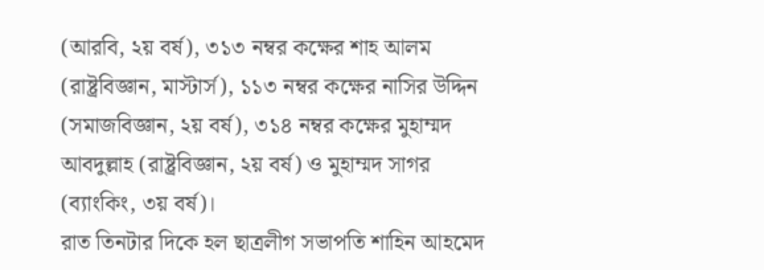(আরবি, ২য় বর্ষ), ৩১৩ নম্বর কক্ষের শাহ আলম (রাষ্ট্রবিজ্ঞান, মাস্টার্স), ১১৩ নম্বর কক্ষের নাসির উদ্দিন (সমাজবিজ্ঞান, ২য় বর্ষ), ৩১৪ নম্বর কক্ষের মুহাম্মদ আবদুল্লাহ (রাষ্ট্রবিজ্ঞান, ২য় বর্ষ) ও মুহাম্মদ সাগর (ব্যাংকিং, ৩য় বর্ষ)।
রাত তিনটার দিকে হল ছাত্রলীগ সভাপতি শাহিন আহমেদ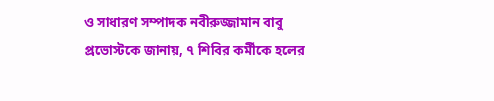ও সাধারণ সম্পাদক নবীরুজ্জামান বাবু প্রভোস্টকে জানায়, ৭ শিবির কর্মীকে হলের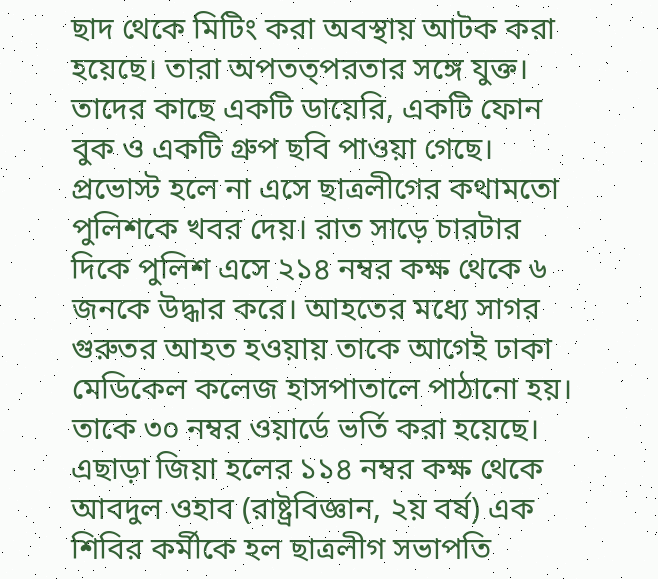ছাদ থেকে মিটিং করা অবস্থায় আটক করা হয়েছে। তারা অপতত্পরতার সঙ্গে যুক্ত। তাদের কাছে একটি ডায়েরি, একটি ফোন বুক ও একটি গ্রুপ ছবি পাওয়া গেছে। প্রভোস্ট হলে না এসে ছাত্রলীগের কথামতো পুলিশকে খবর দেয়। রাত সাড়ে চারটার দিকে পুলিশ এসে ২১৪ নম্বর কক্ষ থেকে ৬ জনকে উদ্ধার করে। আহতের মধ্যে সাগর গুরুতর আহত হওয়ায় তাকে আগেই ঢাকা মেডিকেল কলেজ হাসপাতালে পাঠানো হয়। তাকে ৩০ নম্বর ওয়ার্ডে ভর্তি করা হয়েছে। এছাড়া জিয়া হলের ১১৪ নম্বর কক্ষ থেকে আবদুল ওহাব (রাষ্ট্রবিজ্ঞান, ২য় বর্ষ) এক শিবির কর্মীকে হল ছাত্রলীগ সভাপতি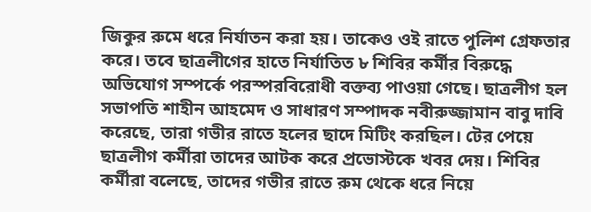জিকুর রুমে ধরে নির্যাতন করা হয়। তাকেও ওই রাতে পুলিশ গ্রেফতার করে। তবে ছাত্রলীগের হাতে নির্যাতিত ৮ শিবির কর্মীর বিরুদ্ধে অভিযোগ সম্পর্কে পরস্পরবিরোধী বক্তব্য পাওয়া গেছে। ছাত্রলীগ হল সভাপতি শাহীন আহমেদ ও সাধারণ সম্পাদক নবীরুজ্জামান বাবু দাবি করেছে, তারা গভীর রাতে হলের ছাদে মিটিং করছিল। টের পেয়ে ছাত্রলীগ কর্মীরা তাদের আটক করে প্রভোস্টকে খবর দেয়। শিবির কর্মীরা বলেছে, তাদের গভীর রাতে রুম থেকে ধরে নিয়ে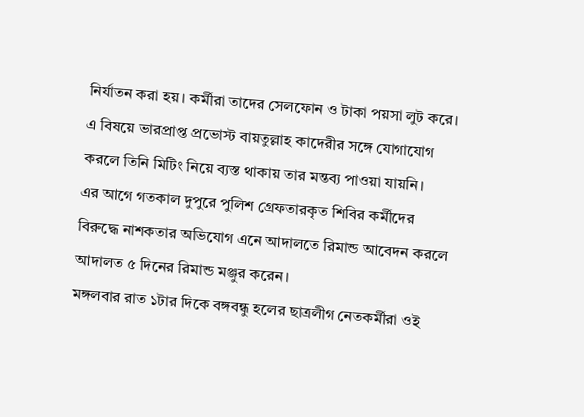নির্যাতন করা হয়। কর্মীরা তাদের সেলফোন ও টাকা পয়সা লুট করে। এ বিষয়ে ভারপ্রাপ্ত প্রভোস্ট বায়তুল্লাহ কাদেরীর সঙ্গে যোগাযোগ করলে তিনি মিটিং নিয়ে ব্যস্ত থাকায় তার মন্তব্য পাওয়া যায়নি।
এর আগে গতকাল দুপুরে পুলিশ গ্রেফতারকৃত শিবির কর্মীদের বিরুদ্ধে নাশকতার অভিযোগ এনে আদালতে রিমান্ড আবেদন করলে আদালত ৫ দিনের রিমান্ড মঞ্জুর করেন।
মঙ্গলবার রাত ১টার দিকে বঙ্গবন্ধু হলের ছাত্রলীগ নেতকর্মীরা ওই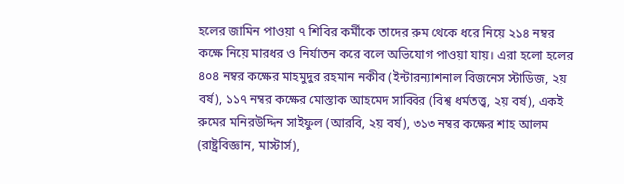হলের জামিন পাওয়া ৭ শিবির কর্মীকে তাদের রুম থেকে ধরে নিয়ে ২১৪ নম্বর কক্ষে নিয়ে মারধর ও নির্যাতন করে বলে অভিযোগ পাওয়া যায়। এরা হলো হলের ৪০৪ নম্বর কক্ষের মাহমুদুর রহমান নকীব (ইন্টারন্যাশনাল বিজনেস স্টাডিজ, ২য় বর্ষ), ১১৭ নম্বর কক্ষের মোস্তাক আহমেদ সাব্বির (বিশ্ব ধর্মতত্ত্ব, ২য় বর্ষ), একই রুমের মনিরউদ্দিন সাইফুল (আরবি, ২য় বর্ষ), ৩১৩ নম্বর কক্ষের শাহ আলম (রাষ্ট্রবিজ্ঞান, মাস্টার্স),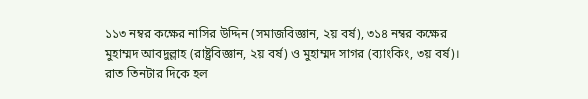১১৩ নম্বর কক্ষের নাসির উদ্দিন (সমাজবিজ্ঞান, ২য় বর্ষ), ৩১৪ নম্বর কক্ষের মুহাম্মদ আবদুল্লাহ (রাষ্ট্রবিজ্ঞান, ২য় বর্ষ) ও মুহাম্মদ সাগর (ব্যাংকিং, ৩য় বর্ষ)।
রাত তিনটার দিকে হল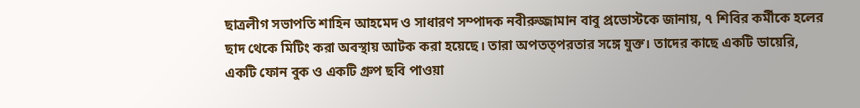ছাত্রলীগ সভাপতি শাহিন আহমেদ ও সাধারণ সম্পাদক নবীরুজ্জামান বাবু প্রভোস্টকে জানায়, ৭ শিবির কর্মীকে হলের ছাদ থেকে মিটিং করা অবস্থায় আটক করা হয়েছে। তারা অপতত্পরতার সঙ্গে যুক্ত। তাদের কাছে একটি ডায়েরি, একটি ফোন বুক ও একটি গ্রুপ ছবি পাওয়া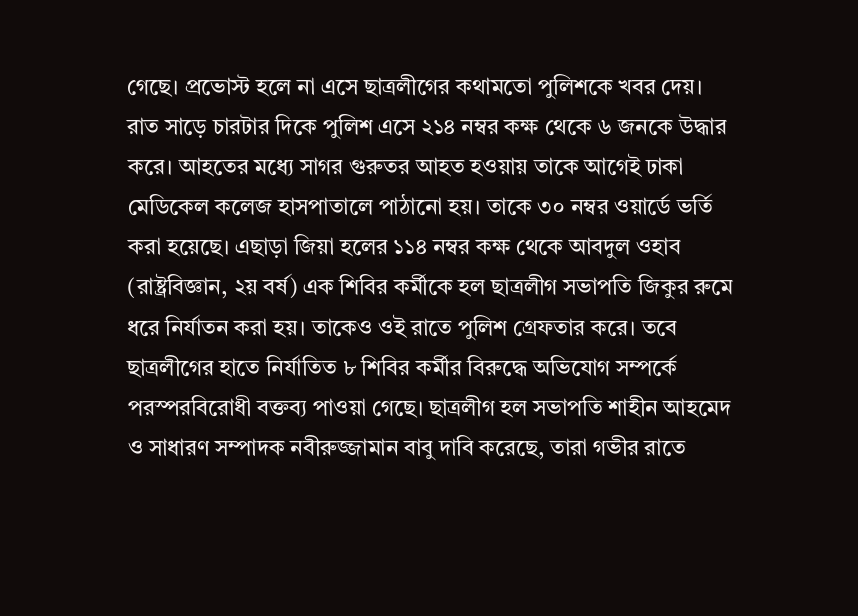গেছে। প্রভোস্ট হলে না এসে ছাত্রলীগের কথামতো পুলিশকে খবর দেয়। রাত সাড়ে চারটার দিকে পুলিশ এসে ২১৪ নম্বর কক্ষ থেকে ৬ জনকে উদ্ধার করে। আহতের মধ্যে সাগর গুরুতর আহত হওয়ায় তাকে আগেই ঢাকা মেডিকেল কলেজ হাসপাতালে পাঠানো হয়। তাকে ৩০ নম্বর ওয়ার্ডে ভর্তি করা হয়েছে। এছাড়া জিয়া হলের ১১৪ নম্বর কক্ষ থেকে আবদুল ওহাব (রাষ্ট্রবিজ্ঞান, ২য় বর্ষ) এক শিবির কর্মীকে হল ছাত্রলীগ সভাপতি জিকুর রুমে ধরে নির্যাতন করা হয়। তাকেও ওই রাতে পুলিশ গ্রেফতার করে। তবে ছাত্রলীগের হাতে নির্যাতিত ৮ শিবির কর্মীর বিরুদ্ধে অভিযোগ সম্পর্কে পরস্পরবিরোধী বক্তব্য পাওয়া গেছে। ছাত্রলীগ হল সভাপতি শাহীন আহমেদ ও সাধারণ সম্পাদক নবীরুজ্জামান বাবু দাবি করেছে, তারা গভীর রাতে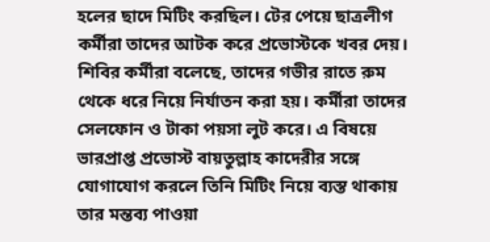হলের ছাদে মিটিং করছিল। টের পেয়ে ছাত্রলীগ কর্মীরা তাদের আটক করে প্রভোস্টকে খবর দেয়। শিবির কর্মীরা বলেছে, তাদের গভীর রাতে রুম থেকে ধরে নিয়ে নির্যাতন করা হয়। কর্মীরা তাদের সেলফোন ও টাকা পয়সা লুট করে। এ বিষয়ে ভারপ্রাপ্ত প্রভোস্ট বায়তুল্লাহ কাদেরীর সঙ্গে যোগাযোগ করলে তিনি মিটিং নিয়ে ব্যস্ত থাকায় তার মন্তব্য পাওয়া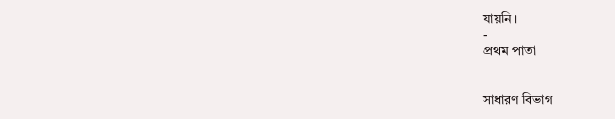যায়নি।
-
প্রথম পাতা


সাধারণ বিভাগ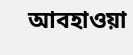আবহাওয়া